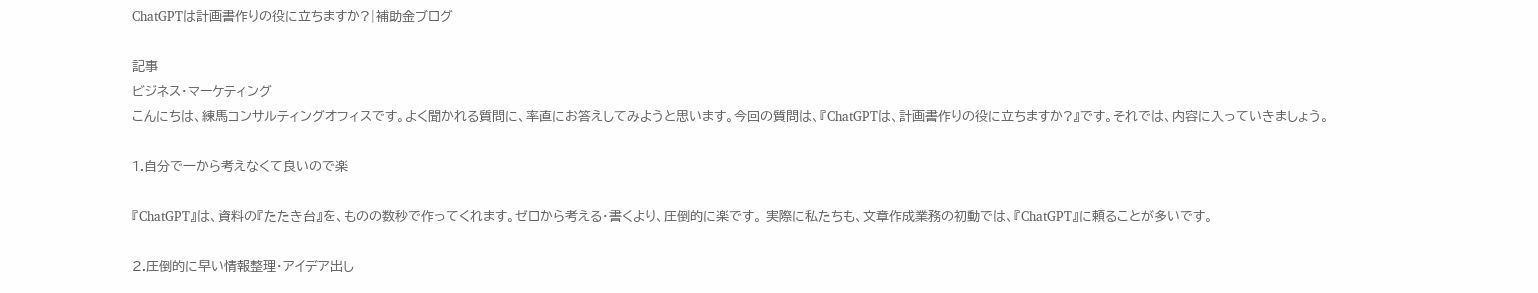ChatGPTは計画書作りの役に立ちますか?|補助金ブログ

記事
ビジネス・マーケティング
こんにちは、練馬コンサルティングオフィスです。よく聞かれる質問に、率直にお答えしてみようと思います。今回の質問は、『ChatGPTは、計画書作りの役に立ちますか?』です。それでは、内容に入っていきましょう。

1.自分で一から考えなくて良いので楽

『ChatGPT』は、資料の『たたき台』を、ものの数秒で作ってくれます。ゼロから考える・書くより、圧倒的に楽です。 実際に私たちも、文章作成業務の初動では、『ChatGPT』に頼ることが多いです。

2.圧倒的に早い情報整理・アイデア出し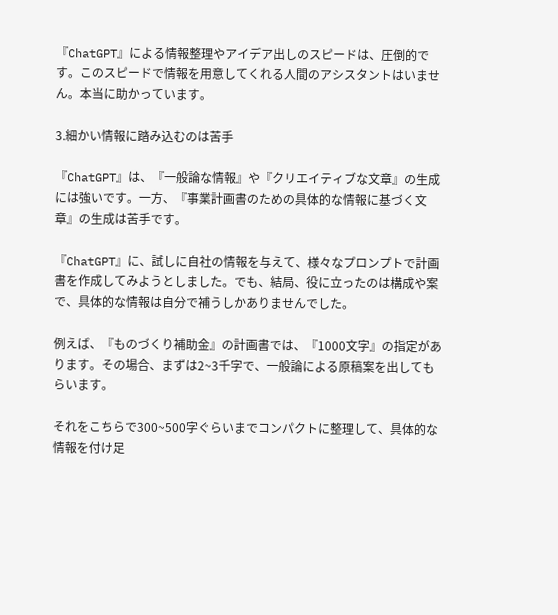『ChatGPT』による情報整理やアイデア出しのスピードは、圧倒的です。このスピードで情報を用意してくれる人間のアシスタントはいません。本当に助かっています。

3.細かい情報に踏み込むのは苦手

『ChatGPT』は、『一般論な情報』や『クリエイティブな文章』の生成には強いです。一方、『事業計画書のための具体的な情報に基づく文章』の生成は苦手です。

『ChatGPT』に、試しに自社の情報を与えて、様々なプロンプトで計画書を作成してみようとしました。でも、結局、役に立ったのは構成や案で、具体的な情報は自分で補うしかありませんでした。

例えば、『ものづくり補助金』の計画書では、『1000文字』の指定があります。その場合、まずは2~3千字で、一般論による原稿案を出してもらいます。

それをこちらで300~500字ぐらいまでコンパクトに整理して、具体的な情報を付け足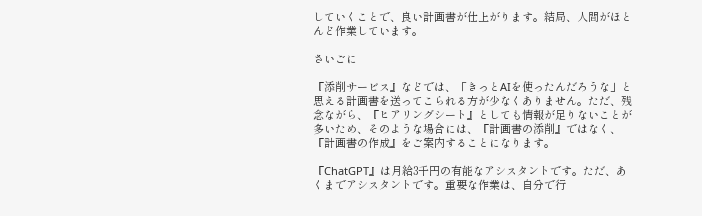していくことで、良い計画書が仕上がります。結局、人間がほとんど作業しています。

さいごに

『添削サービス』などでは、「きっとAIを使ったんだろうな」と思える計画書を送ってこられる方が少なくありません。ただ、残念ながら、『ヒアリングシート』としても情報が足りないことが多いため、そのような場合には、『計画書の添削』ではなく、『計画書の作成』をご案内することになります。

『ChatGPT』は月給3千円の有能なアシスタントです。ただ、あくまでアシスタントです。重要な作業は、自分で行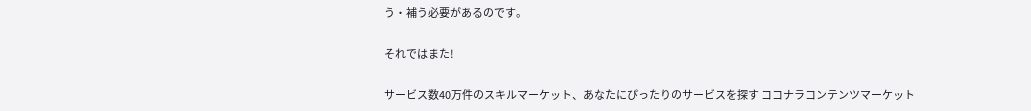う・補う必要があるのです。

それではまた!

サービス数40万件のスキルマーケット、あなたにぴったりのサービスを探す ココナラコンテンツマーケット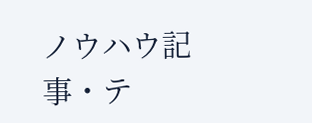ノウハウ記事・テ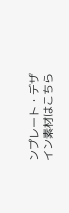ンプレート・デザイン素材はこちら